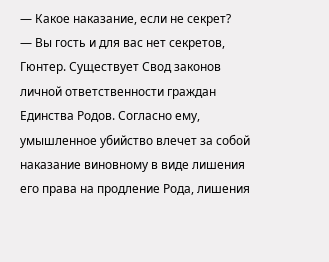— Какое наказание, если не секрет?
— Вы гость и для вас нет секретов, Гюнтер. Существует Свод законов личной ответственности граждан Единства Родов. Согласно ему, умышленное убийство влечет за собой наказание виновному в виде лишения его права на продление Рода, лишения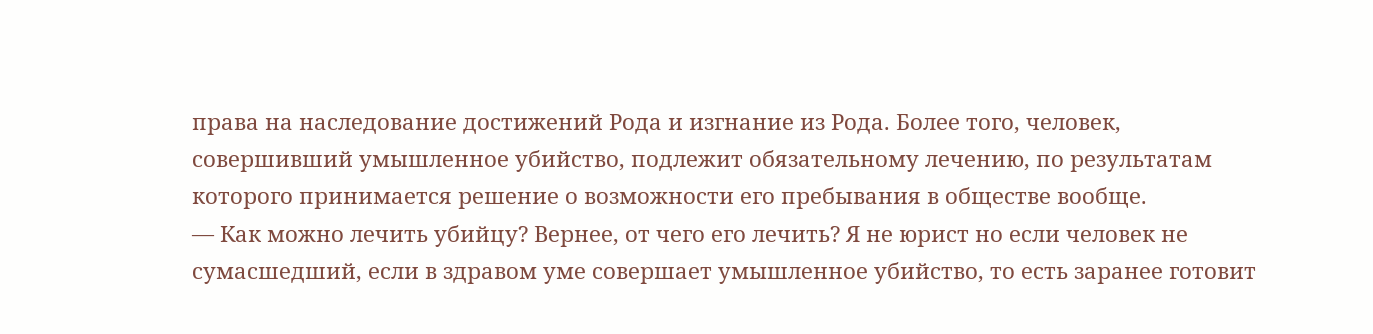права на наследование достижений Рода и изгнание из Рода. Более того, человек, совершивший умышленное убийство, подлежит обязательному лечению, по результатам которого принимается решение о возможности его пребывания в обществе вообще.
— Как можно лечить убийцу? Вернее, от чего его лечить? Я не юрист но если человек не сумасшедший, если в здравом уме совершает умышленное убийство, то есть заранее готовит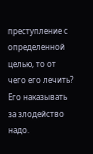преступление с определенной целью, то от чего его лечить? Его наказывать за злодейство надо.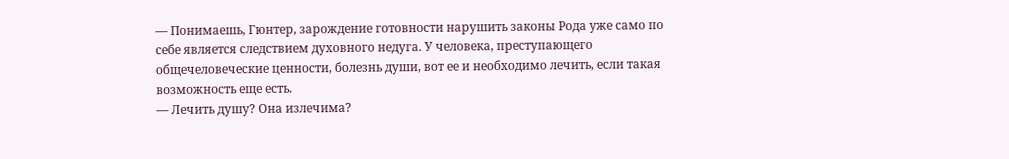— Понимаешь, Гюнтер, зарождение готовности нарушить законы Рода уже само по себе является следствием духовного недуга. У человека, преступающего общечеловеческие ценности, болезнь души, вот ее и необходимо лечить, если такая возможность еще есть.
— Лечить душу? Она излечима?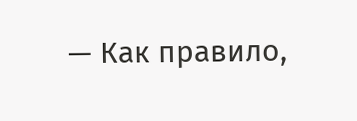— Как правило,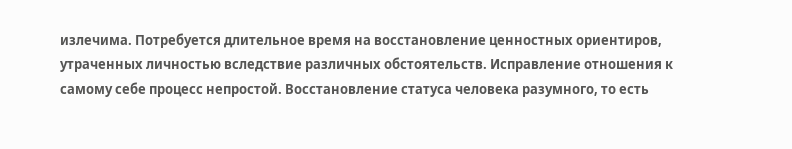излечима. Потребуется длительное время на восстановление ценностных ориентиров, утраченных личностью вследствие различных обстоятельств. Исправление отношения к самому себе процесс непростой. Восстановление статуса человека разумного, то есть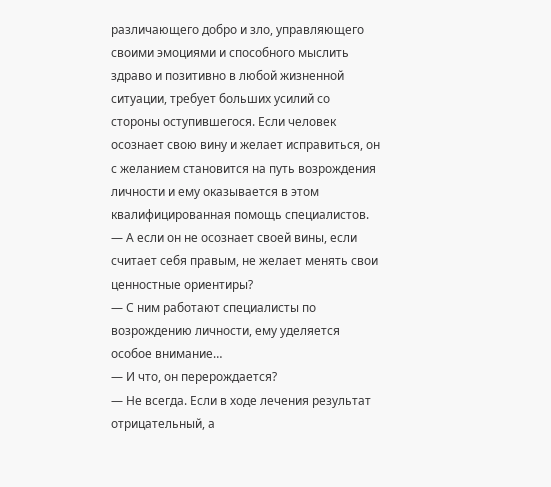различающего добро и зло, управляющего своими эмоциями и способного мыслить здраво и позитивно в любой жизненной ситуации, требует больших усилий со стороны оступившегося. Если человек осознает свою вину и желает исправиться, он с желанием становится на путь возрождения личности и ему оказывается в этом квалифицированная помощь специалистов.
— А если он не осознает своей вины, если считает себя правым, не желает менять свои ценностные ориентиры?
— С ним работают специалисты по возрождению личности, ему уделяется особое внимание…
— И что, он перерождается?
— Не всегда. Если в ходе лечения результат отрицательный, а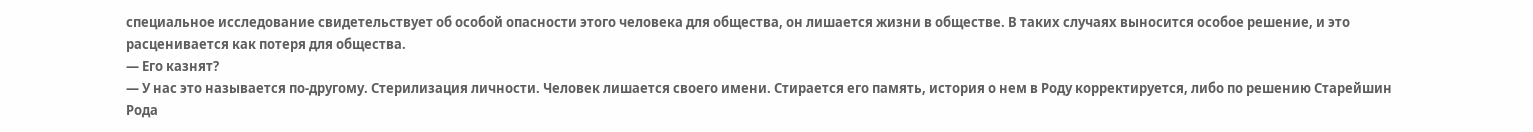специальное исследование свидетельствует об особой опасности этого человека для общества, он лишается жизни в обществе. В таких случаях выносится особое решение, и это расценивается как потеря для общества.
— Его казнят?
— У нас это называется по-другому. Стерилизация личности. Человек лишается своего имени. Стирается его память, история о нем в Роду корректируется, либо по решению Старейшин Рода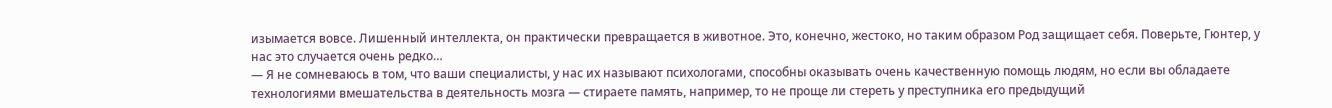изымается вовсе. Лишенный интеллекта, он практически превращается в животное. Это, конечно, жестоко, но таким образом Род защищает себя. Поверьте, Гюнтер, у нас это случается очень редко…
— Я не сомневаюсь в том, что ваши специалисты, у нас их называют психологами, способны оказывать очень качественную помощь людям, но если вы обладаете технологиями вмешательства в деятельность мозга — стираете память, например, то не проще ли стереть у преступника его предыдущий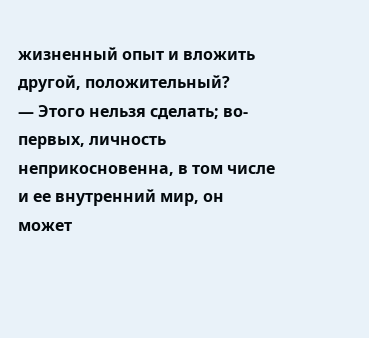жизненный опыт и вложить другой, положительный?
— Этого нельзя сделать; во-первых, личность неприкосновенна, в том числе и ее внутренний мир, он может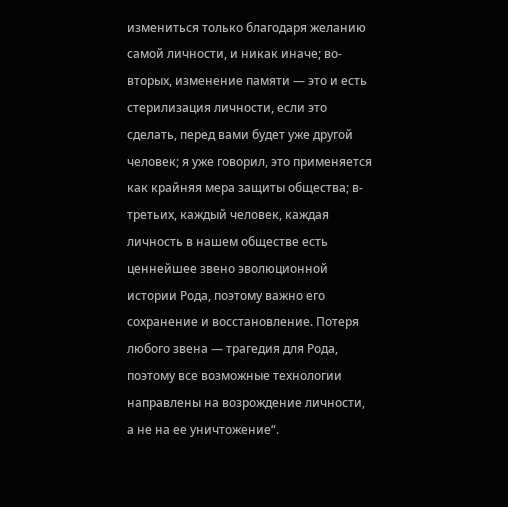измениться только благодаря желанию самой личности, и никак иначе; во-вторых, изменение памяти — это и есть стерилизация личности, если это сделать, перед вами будет уже другой человек; я уже говорил, это применяется как крайняя мера защиты общества; в-третьих, каждый человек, каждая личность в нашем обществе есть ценнейшее звено эволюционной истории Рода, поэтому важно его сохранение и восстановление. Потеря любого звена — трагедия для Рода, поэтому все возможные технологии направлены на возрождение личности, а не на ее уничтожение“.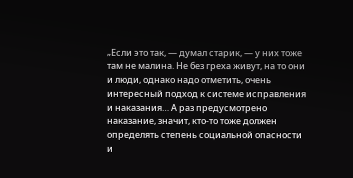„Если это так, — думал старик, — у них тоже там не малина. Не без греха живут, на то они и люди, однако надо отметить, очень интересный подход к системе исправления и наказания… А раз предусмотрено наказание, значит, кто-то тоже должен определять степень социальной опасности и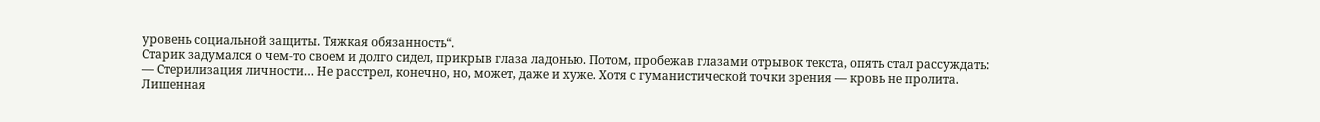уровень социальной защиты. Тяжкая обязанность“.
Старик задумался о чем-то своем и долго сидел, прикрыв глаза ладонью. Потом, пробежав глазами отрывок текста, опять стал рассуждать:
— Стерилизация личности… Не расстрел, конечно, но, может, даже и хуже. Хотя с гуманистической точки зрения — кровь не пролита. Лишенная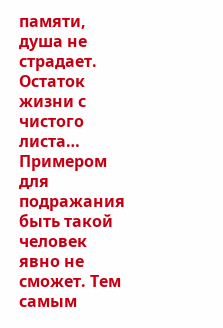памяти, душа не страдает. Остаток жизни с чистого листа… Примером для подражания быть такой человек явно не сможет. Тем самым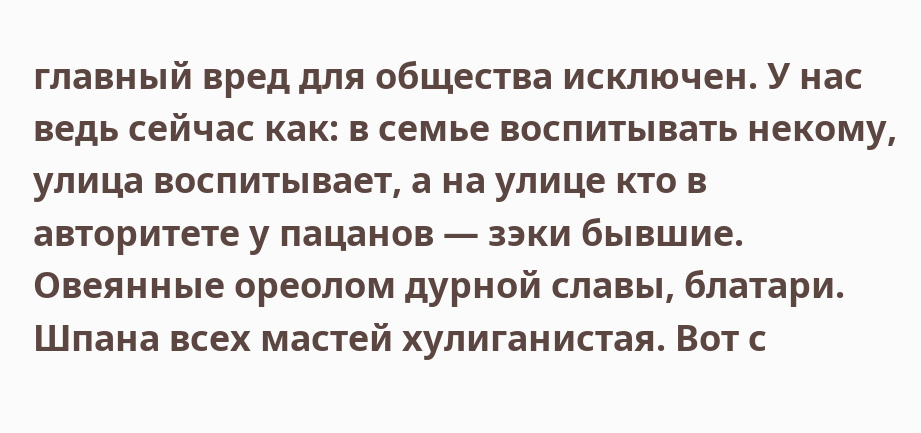главный вред для общества исключен. У нас ведь сейчас как: в семье воспитывать некому, улица воспитывает, а на улице кто в авторитете у пацанов — зэки бывшие. Овеянные ореолом дурной славы, блатари. Шпана всех мастей хулиганистая. Вот с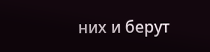них и берут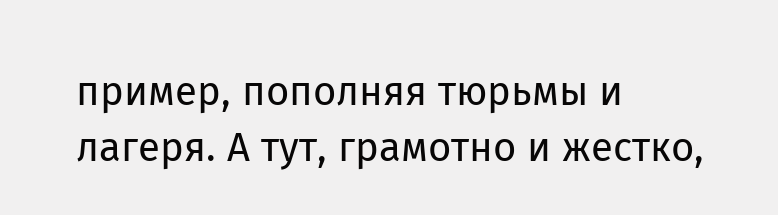пример, пополняя тюрьмы и лагеря. А тут, грамотно и жестко,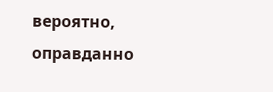вероятно, оправданно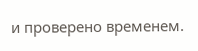и проверено временем.